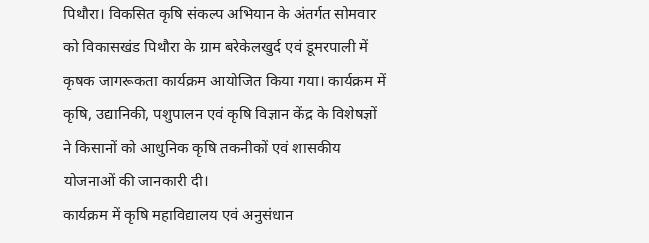पिथौरा। विकसित कृषि संकल्प अभियान के अंतर्गत सोमवार को विकासखंड पिथौरा के ग्राम बरेकेलखुर्द एवं डूमरपाली में कृषक जागरूकता कार्यक्रम आयोजित किया गया। कार्यक्रम में कृषि, उद्यानिकी, पशुपालन एवं कृषि विज्ञान केंद्र के विशेषज्ञों ने किसानों को आधुनिक कृषि तकनीकों एवं शासकीय योजनाओं की जानकारी दी।
कार्यक्रम में कृषि महाविद्यालय एवं अनुसंधान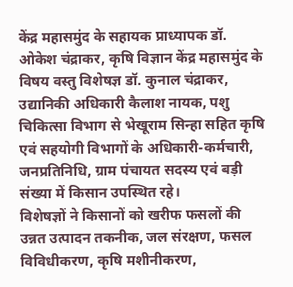केंद्र महासमुंद के सहायक प्राध्यापक डॉ. ओकेश चंद्राकर, कृषि विज्ञान केंद्र महासमुंद के विषय वस्तु विशेषज्ञ डॉ. कुनाल चंद्राकर, उद्यानिकी अधिकारी कैलाश नायक, पशु चिकित्सा विभाग से भेखूराम सिन्हा सहित कृषि एवं सहयोगी विभागों के अधिकारी-कर्मचारी, जनप्रतिनिधि, ग्राम पंचायत सदस्य एवं बड़ी संख्या में किसान उपस्थित रहे।
विशेषज्ञों ने किसानों को खरीफ फसलों की उन्नत उत्पादन तकनीक, जल संरक्षण, फसल विविधीकरण, कृषि मशीनीकरण,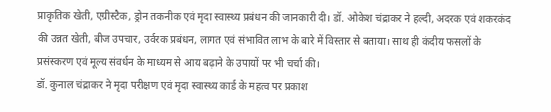प्राकृतिक खेती, एग्रीस्टैक, ड्रोन तकनीक एवं मृदा स्वास्थ्य प्रबंधन की जानकारी दी। डॉ. ओकेश चंद्राकर ने हल्दी, अदरक एवं शकरकंद की उन्नत खेती, बीज उपचार, उर्वरक प्रबंधन, लागत एवं संभावित लाभ के बारे में विस्तार से बताया। साथ ही कंदीय फसलों के प्रसंस्करण एवं मूल्य संवर्धन के माध्यम से आय बढ़ाने के उपायों पर भी चर्चा की।
डॉ. कुनाल चंद्राकर ने मृदा परीक्षण एवं मृदा स्वास्थ्य कार्ड के महत्व पर प्रकाश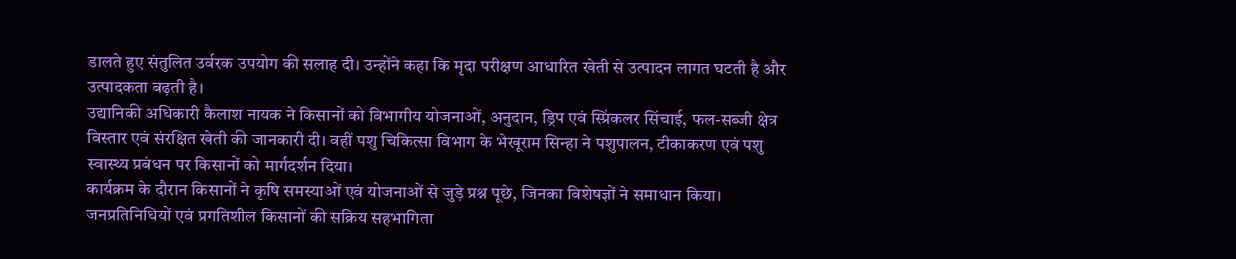डालते हुए संतुलित उर्वरक उपयोग की सलाह दी। उन्होंने कहा कि मृदा परीक्षण आधारित खेती से उत्पादन लागत घटती है और उत्पादकता बढ़ती है।
उद्यानिकी अधिकारी कैलाश नायक ने किसानों को विभागीय योजनाओं, अनुदान, ड्रिप एवं स्प्रिंकलर सिंचाई, फल-सब्जी क्षेत्र विस्तार एवं संरक्षित खेती की जानकारी दी। वहीं पशु चिकित्सा विभाग के भेखूराम सिन्हा ने पशुपालन, टीकाकरण एवं पशु स्वास्थ्य प्रबंधन पर किसानों को मार्गदर्शन दिया।
कार्यक्रम के दौरान किसानों ने कृषि समस्याओं एवं योजनाओं से जुड़े प्रश्न पूछे, जिनका विशेषज्ञों ने समाधान किया। जनप्रतिनिधियों एवं प्रगतिशील किसानों की सक्रिय सहभागिता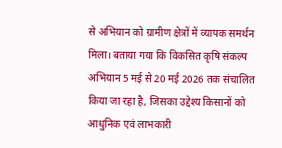से अभियान को ग्रामीण क्षेत्रों में व्यापक समर्थन मिला। बताया गया कि विकसित कृषि संकल्प अभियान 5 मई से 20 मई 2026 तक संचालित किया जा रहा है, जिसका उद्देश्य किसानों को आधुनिक एवं लाभकारी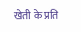खेती के प्रति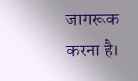जागरूक करना है।